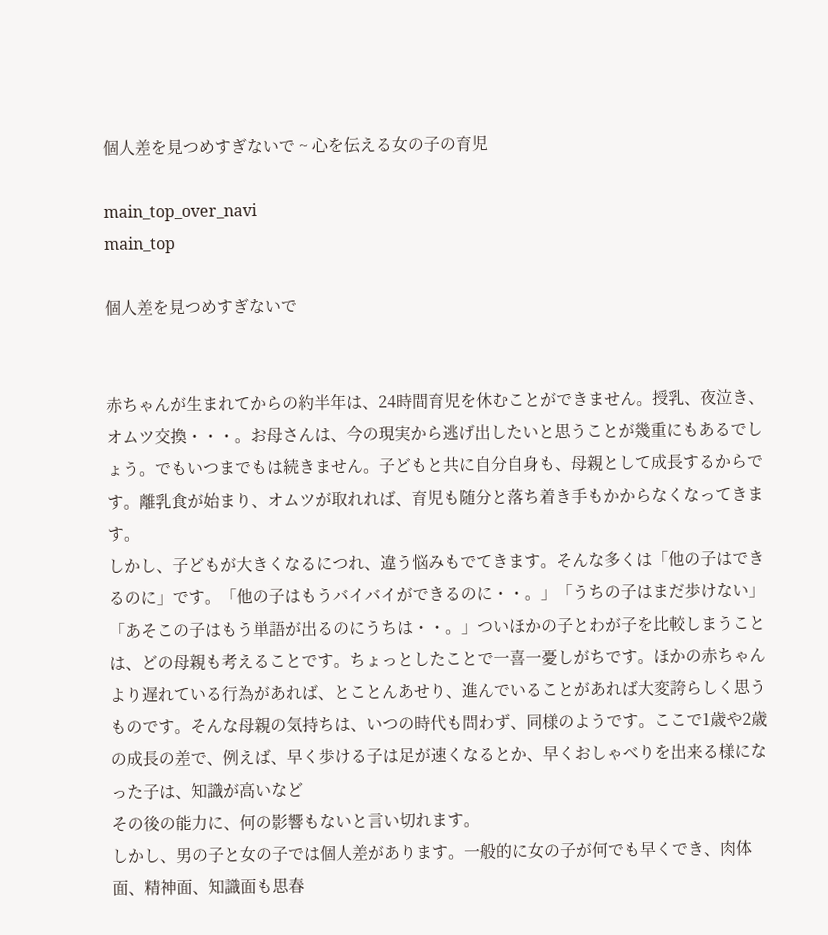個人差を見つめすぎないで ~ 心を伝える女の子の育児

main_top_over_navi
main_top

個人差を見つめすぎないで


赤ちゃんが生まれてからの約半年は、24時間育児を休むことができません。授乳、夜泣き、オムツ交換・・・。お母さんは、今の現実から逃げ出したいと思うことが幾重にもあるでしょう。でもいつまでもは続きません。子どもと共に自分自身も、母親として成長するからです。離乳食が始まり、オムツが取れれば、育児も随分と落ち着き手もかからなくなってきます。
しかし、子どもが大きくなるにつれ、違う悩みもでてきます。そんな多くは「他の子はできるのに」です。「他の子はもうバイバイができるのに・・。」「うちの子はまだ歩けない」「あそこの子はもう単語が出るのにうちは・・。」ついほかの子とわが子を比較しまうことは、どの母親も考えることです。ちょっとしたことで一喜一憂しがちです。ほかの赤ちゃんより遅れている行為があれば、とことんあせり、進んでいることがあれば大変誇らしく思うものです。そんな母親の気持ちは、いつの時代も問わず、同様のようです。ここで1歳や2歳の成長の差で、例えば、早く歩ける子は足が速くなるとか、早くおしゃべりを出来る様になった子は、知識が高いなど
その後の能力に、何の影響もないと言い切れます。
しかし、男の子と女の子では個人差があります。一般的に女の子が何でも早くでき、肉体面、精神面、知識面も思春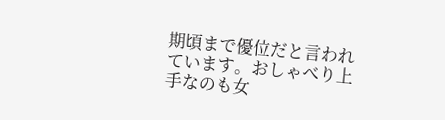期頃まで優位だと言われています。おしゃべり上手なのも女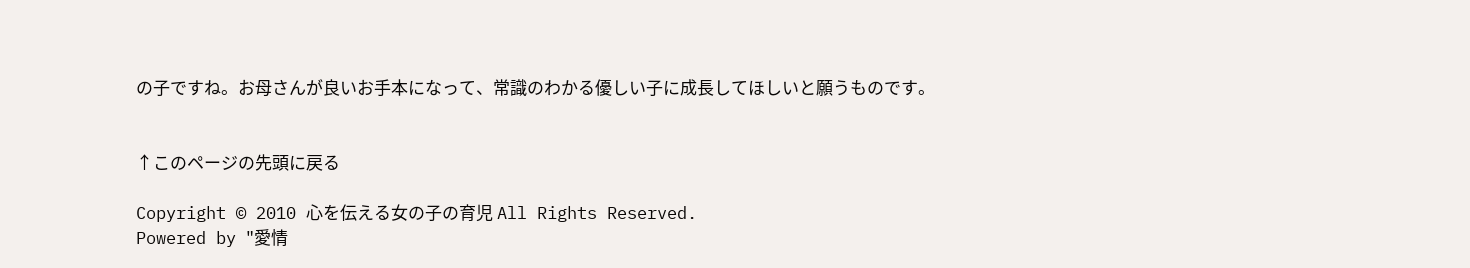の子ですね。お母さんが良いお手本になって、常識のわかる優しい子に成長してほしいと願うものです。


↑このページの先頭に戻る

Copyright © 2010 心を伝える女の子の育児 All Rights Reserved.
Powered by "愛情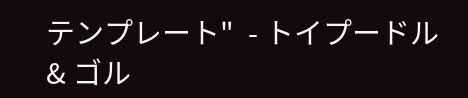テンプレート"  - トイプードル & ゴル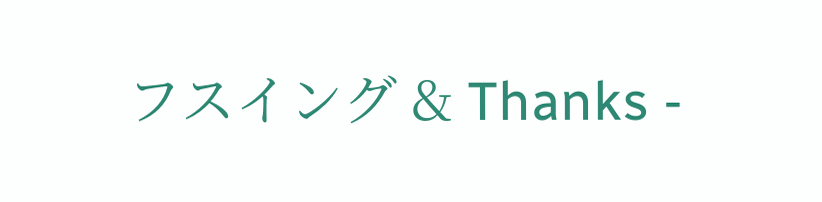フスイング & Thanks -